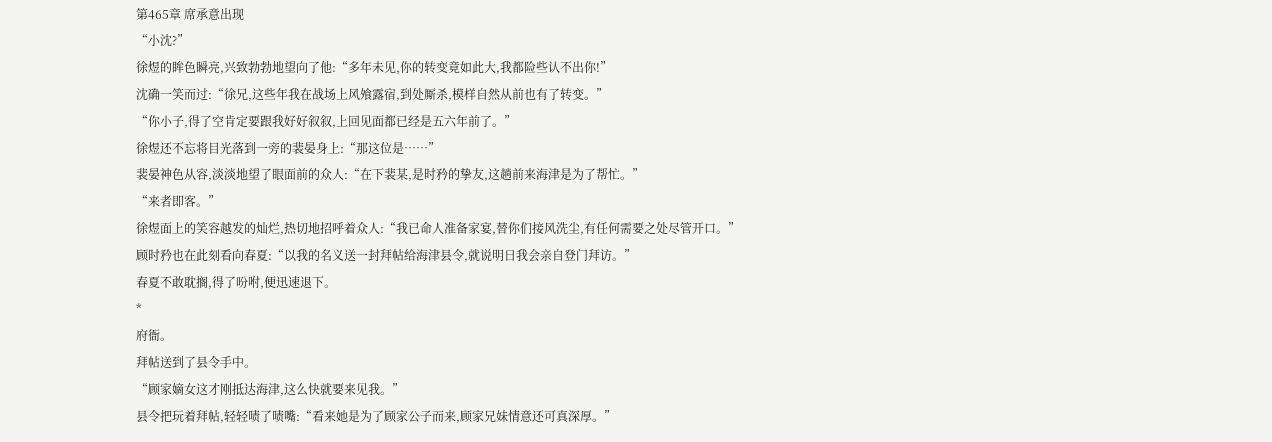第465章 席承意出现
“小沈?”
徐煜的眸色瞬亮,兴致勃勃地望向了他:“多年未见,你的转变竟如此大,我都险些认不出你!”
沈确一笑而过:“徐兄,这些年我在战场上风飧露宿,到处厮杀,模样自然从前也有了转变。”
“你小子,得了空肯定要跟我好好叙叙,上回见面都已经是五六年前了。”
徐煜还不忘将目光落到一旁的裴晏身上:“那这位是……”
裴晏神色从容,淡淡地望了眼面前的众人:“在下裴某,是时矜的挚友,这趟前来海津是为了帮忙。”
“来者即客。”
徐煜面上的笑容越发的灿烂,热切地招呼着众人:“我已命人准备家宴,替你们接风洗尘,有任何需要之处尽管开口。”
顾时矜也在此刻看向春夏:“以我的名义送一封拜帖给海津县令,就说明日我会亲自登门拜访。”
春夏不敢耽搁,得了吩咐,便迅速退下。
*
府衙。
拜帖送到了县令手中。
“顾家嫡女这才刚抵达海津,这么快就要来见我。”
县令把玩着拜帖,轻轻啧了啧嘴:“看来她是为了顾家公子而来,顾家兄妹情意还可真深厚。”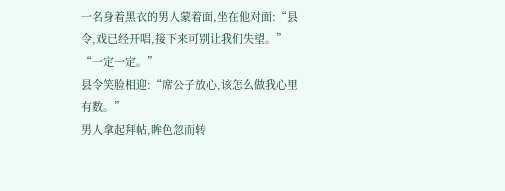一名身着黑衣的男人蒙着面,坐在他对面:“县令,戏已经开唱,接下来可别让我们失望。”
“一定一定。”
县令笑脸相迎:“席公子放心,该怎么做我心里有数。”
男人拿起拜帖,眸色忽而转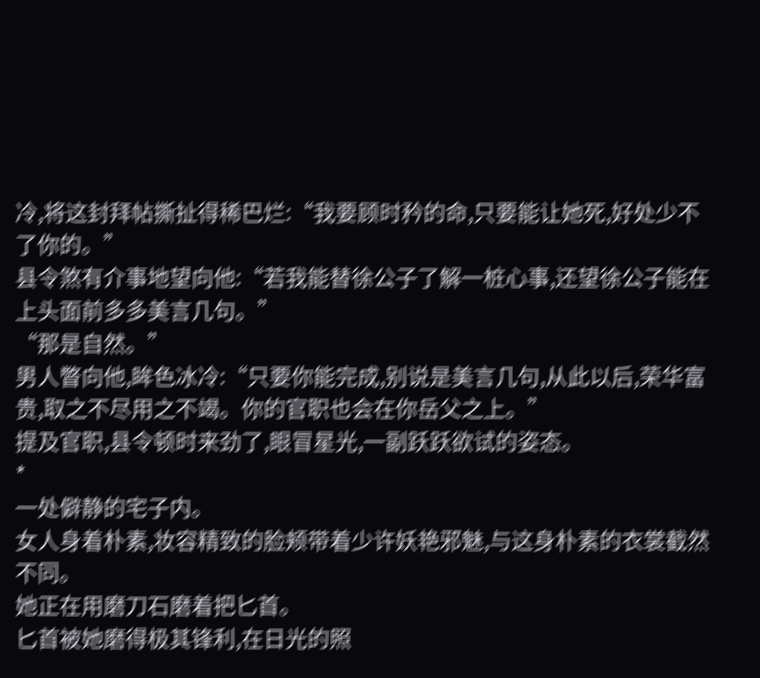冷,将这封拜帖撕扯得稀巴烂:“我要顾时矜的命,只要能让她死,好处少不了你的。”
县令煞有介事地望向他:“若我能替徐公子了解一桩心事,还望徐公子能在上头面前多多美言几句。”
“那是自然。”
男人瞥向他,眸色冰冷:“只要你能完成,别说是美言几句,从此以后,荣华富贵,取之不尽用之不竭。你的官职也会在你岳父之上。”
提及官职,县令顿时来劲了,眼冒星光,一副跃跃欲试的姿态。
*
一处僻静的宅子内。
女人身着朴素,妆容精致的脸颊带着少许妖艳邪魅,与这身朴素的衣裳截然不同。
她正在用磨刀石磨着把匕首。
匕首被她磨得极其锋利,在日光的照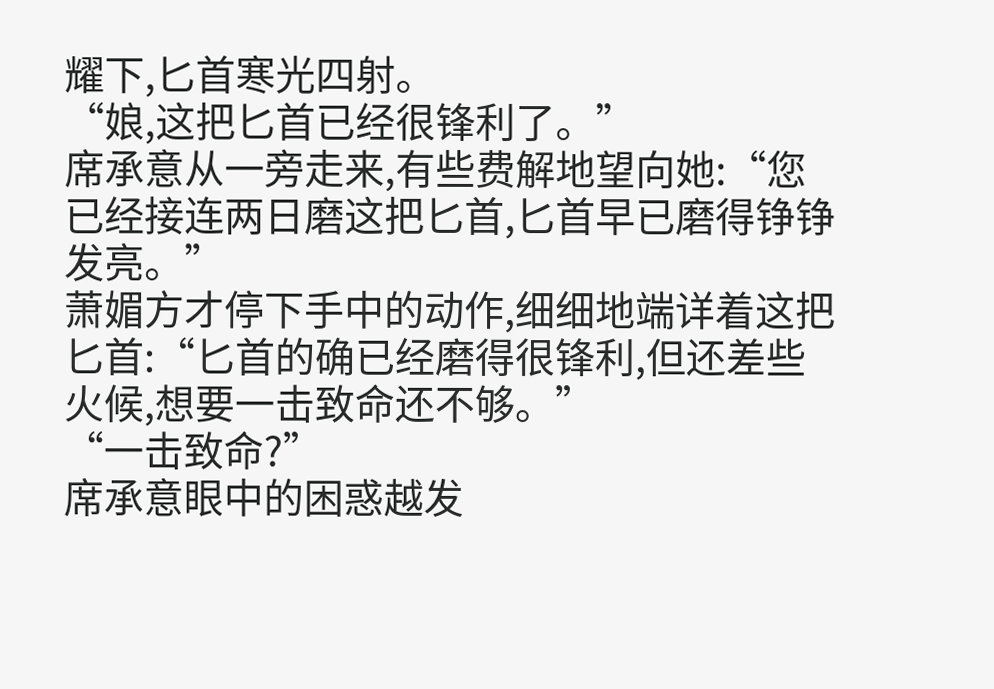耀下,匕首寒光四射。
“娘,这把匕首已经很锋利了。”
席承意从一旁走来,有些费解地望向她:“您已经接连两日磨这把匕首,匕首早已磨得铮铮发亮。”
萧媚方才停下手中的动作,细细地端详着这把匕首:“匕首的确已经磨得很锋利,但还差些火候,想要一击致命还不够。”
“一击致命?”
席承意眼中的困惑越发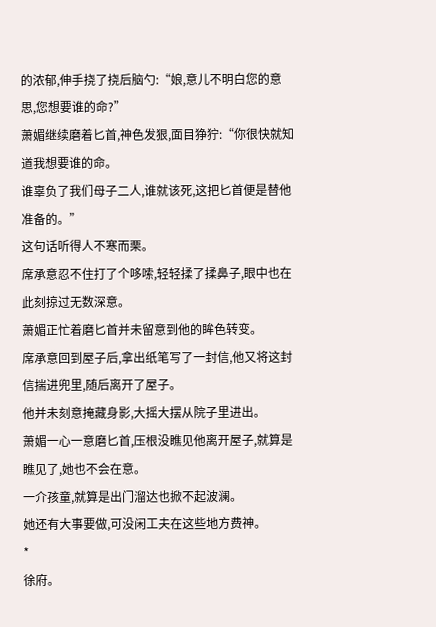的浓郁,伸手挠了挠后脑勺:“娘,意儿不明白您的意思,您想要谁的命?”
萧媚继续磨着匕首,神色发狠,面目狰狞:“你很快就知道我想要谁的命。
谁辜负了我们母子二人,谁就该死,这把匕首便是替他准备的。”
这句话听得人不寒而栗。
席承意忍不住打了个哆嗦,轻轻揉了揉鼻子,眼中也在此刻掠过无数深意。
萧媚正忙着磨匕首并未留意到他的眸色转变。
席承意回到屋子后,拿出纸笔写了一封信,他又将这封信揣进兜里,随后离开了屋子。
他并未刻意掩藏身影,大摇大摆从院子里进出。
萧媚一心一意磨匕首,压根没瞧见他离开屋子,就算是瞧见了,她也不会在意。
一介孩童,就算是出门溜达也掀不起波澜。
她还有大事要做,可没闲工夫在这些地方费神。
*
徐府。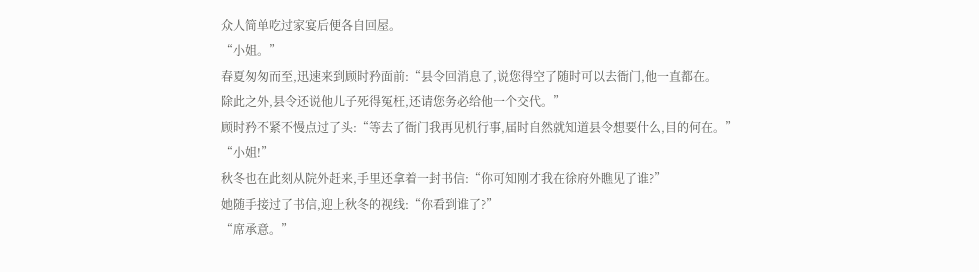众人简单吃过家宴后便各自回屋。
“小姐。”
春夏匆匆而至,迅速来到顾时矜面前:“县令回消息了,说您得空了随时可以去衙门,他一直都在。
除此之外,县令还说他儿子死得冤枉,还请您务必给他一个交代。”
顾时矜不紧不慢点过了头:“等去了衙门我再见机行事,届时自然就知道县令想要什么,目的何在。”
“小姐!”
秋冬也在此刻从院外赶来,手里还拿着一封书信:“你可知刚才我在徐府外瞧见了谁?”
她随手接过了书信,迎上秋冬的视线:“你看到谁了?”
“席承意。”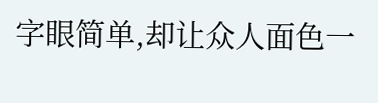字眼简单,却让众人面色一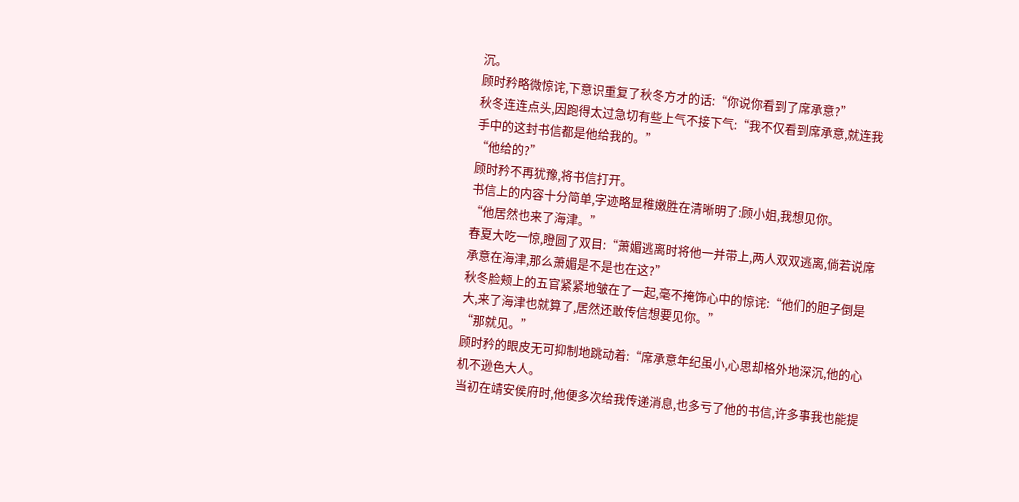沉。
顾时矜略微惊诧,下意识重复了秋冬方才的话:“你说你看到了席承意?”
秋冬连连点头,因跑得太过急切有些上气不接下气:“我不仅看到席承意,就连我手中的这封书信都是他给我的。”
“他给的?”
顾时矜不再犹豫,将书信打开。
书信上的内容十分简单,字迹略显稚嫩胜在清晰明了:顾小姐,我想见你。
“他居然也来了海津。”
春夏大吃一惊,瞪圆了双目:“萧媚逃离时将他一并带上,两人双双逃离,倘若说席承意在海津,那么萧媚是不是也在这?”
秋冬脸颊上的五官紧紧地皱在了一起,毫不掩饰心中的惊诧:“他们的胆子倒是大,来了海津也就算了,居然还敢传信想要见你。”
“那就见。”
顾时矜的眼皮无可抑制地跳动着:“席承意年纪虽小,心思却格外地深沉,他的心机不逊色大人。
当初在靖安侯府时,他便多次给我传递消息,也多亏了他的书信,许多事我也能提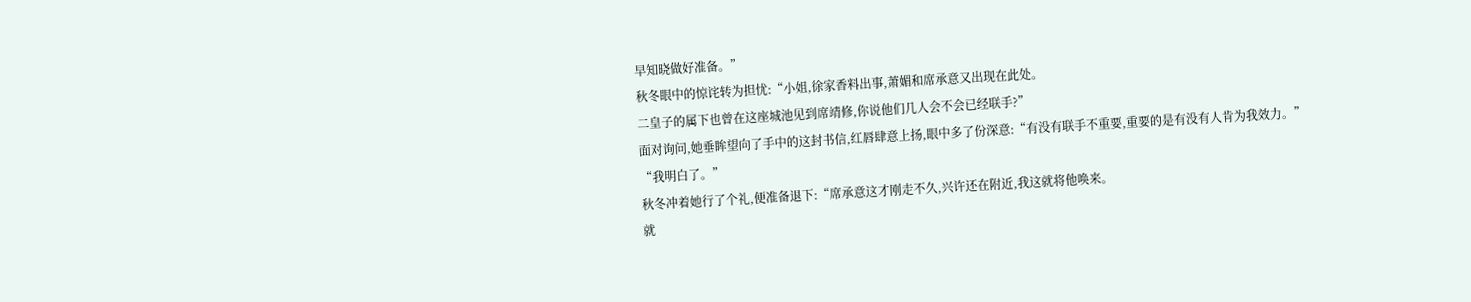早知晓做好准备。”
秋冬眼中的惊诧转为担忧:“小姐,徐家香料出事,萧媚和席承意又出现在此处。
二皇子的属下也曾在这座城池见到席靖修,你说他们几人会不会已经联手?”
面对询问,她垂眸望向了手中的这封书信,红唇肆意上扬,眼中多了份深意:“有没有联手不重要,重要的是有没有人肯为我效力。”
“我明白了。”
秋冬冲着她行了个礼,便准备退下:“席承意这才刚走不久,兴许还在附近,我这就将他唤来。
就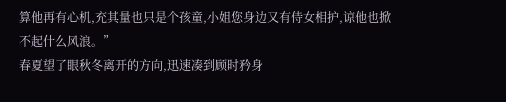算他再有心机,充其量也只是个孩童,小姐您身边又有侍女相护,谅他也掀不起什么风浪。”
春夏望了眼秋冬离开的方向,迅速凑到顾时矜身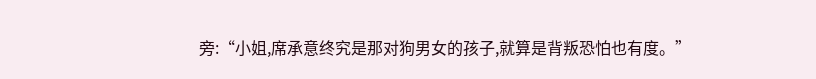旁:“小姐,席承意终究是那对狗男女的孩子,就算是背叛恐怕也有度。”